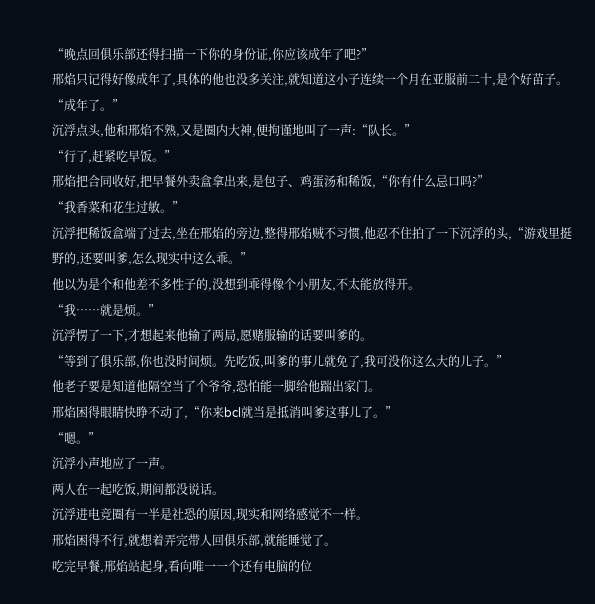“晚点回俱乐部还得扫描一下你的身份证,你应该成年了吧?”
邢焰只记得好像成年了,具体的他也没多关注,就知道这小子连续一个月在亚服前二十,是个好苗子。
“成年了。”
沉浮点头,他和邢焰不熟,又是圈内大神,便拘谨地叫了一声:“队长。”
“行了,赶紧吃早饭。”
邢焰把合同收好,把早餐外卖盒拿出来,是包子、鸡蛋汤和稀饭,“你有什么忌口吗?”
“我香菜和花生过敏。”
沉浮把稀饭盒端了过去,坐在邢焰的旁边,整得邢焰贼不习惯,他忍不住拍了一下沉浮的头,“游戏里挺野的,还要叫爹,怎么现实中这么乖。”
他以为是个和他差不多性子的,没想到乖得像个小朋友,不太能放得开。
“我……就是烦。”
沉浮愣了一下,才想起来他输了两局,愿赌服输的话要叫爹的。
“等到了俱乐部,你也没时间烦。先吃饭,叫爹的事儿就免了,我可没你这么大的儿子。”
他老子要是知道他隔空当了个爷爷,恐怕能一脚给他踹出家门。
邢焰困得眼睛快睁不动了,“你来bcl就当是抵消叫爹这事儿了。”
“嗯。”
沉浮小声地应了一声。
两人在一起吃饭,期间都没说话。
沉浮进电竞圈有一半是社恐的原因,现实和网络感觉不一样。
邢焰困得不行,就想着弄完带人回俱乐部,就能睡觉了。
吃完早餐,邢焰站起身,看向唯一一个还有电脑的位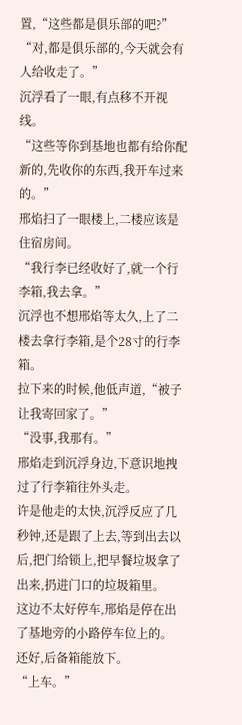置,“这些都是俱乐部的吧?”
“对,都是俱乐部的,今天就会有人给收走了。”
沉浮看了一眼,有点移不开视线。
“这些等你到基地也都有给你配新的,先收你的东西,我开车过来的。”
邢焰扫了一眼楼上,二楼应该是住宿房间。
“我行李已经收好了,就一个行李箱,我去拿。”
沉浮也不想邢焰等太久,上了二楼去拿行李箱,是个28寸的行李箱。
拉下来的时候,他低声道,“被子让我寄回家了。”
“没事,我那有。”
邢焰走到沉浮身边,下意识地拽过了行李箱往外头走。
许是他走的太快,沉浮反应了几秒钟,还是跟了上去,等到出去以后,把门给锁上,把早餐垃圾拿了出来,扔进门口的垃圾箱里。
这边不太好停车,邢焰是停在出了基地旁的小路停车位上的。
还好,后备箱能放下。
“上车。”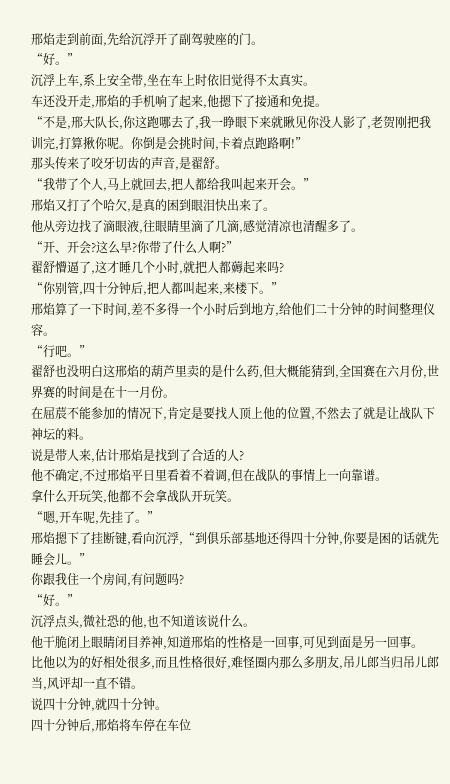邢焰走到前面,先给沉浮开了副驾驶座的门。
“好。”
沉浮上车,系上安全带,坐在车上时依旧觉得不太真实。
车还没开走,邢焰的手机响了起来,他摁下了接通和免提。
“不是,邢大队长,你这跑哪去了,我一睁眼下来就瞅见你没人影了,老贺刚把我训完,打算揪你呢。你倒是会挑时间,卡着点跑路啊!”
那头传来了咬牙切齿的声音,是翟舒。
“我带了个人,马上就回去,把人都给我叫起来开会。”
邢焰又打了个哈欠,是真的困到眼泪快出来了。
他从旁边找了滴眼液,往眼睛里滴了几滴,感觉清凉也清醒多了。
“开、开会?这么早?你带了什么人啊?”
翟舒懵逼了,这才睡几个小时,就把人都薅起来吗?
“你别管,四十分钟后,把人都叫起来,来楼下。”
邢焰算了一下时间,差不多得一个小时后到地方,给他们二十分钟的时间整理仪容。
“行吧。”
翟舒也没明白这邢焰的葫芦里卖的是什么药,但大概能猜到,全国赛在六月份,世界赛的时间是在十一月份。
在屈莀不能参加的情况下,肯定是要找人顶上他的位置,不然去了就是让战队下神坛的料。
说是带人来,估计邢焰是找到了合适的人?
他不确定,不过邢焰平日里看着不着调,但在战队的事情上一向靠谱。
拿什么开玩笑,他都不会拿战队开玩笑。
“嗯,开车呢,先挂了。”
邢焰摁下了挂断键,看向沉浮,“到俱乐部基地还得四十分钟,你要是困的话就先睡会儿。”
你跟我住一个房间,有问题吗?
“好。”
沉浮点头,微社恐的他,也不知道该说什么。
他干脆闭上眼睛闭目养神,知道邢焰的性格是一回事,可见到面是另一回事。
比他以为的好相处很多,而且性格很好,难怪圈内那么多朋友,吊儿郎当归吊儿郎当,风评却一直不错。
说四十分钟,就四十分钟。
四十分钟后,邢焰将车停在车位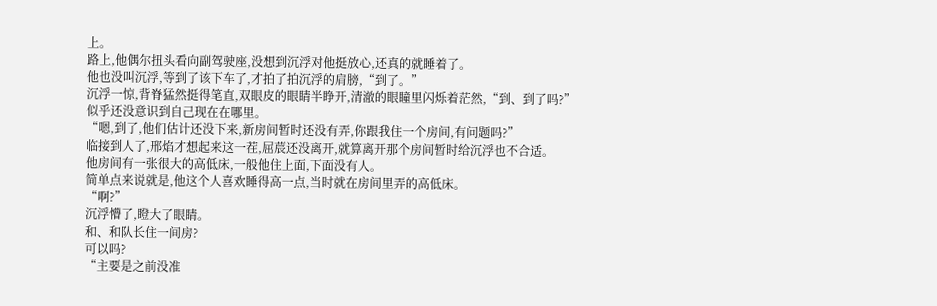上。
路上,他偶尔扭头看向副驾驶座,没想到沉浮对他挺放心,还真的就睡着了。
他也没叫沉浮,等到了该下车了,才拍了拍沉浮的肩膀,“到了。”
沉浮一惊,背脊猛然挺得笔直,双眼皮的眼睛半睁开,清澈的眼瞳里闪烁着茫然,“到、到了吗?”
似乎还没意识到自己现在在哪里。
“嗯,到了,他们估计还没下来,新房间暂时还没有弄,你跟我住一个房间,有问题吗?”
临接到人了,邢焰才想起来这一茬,屈莀还没离开,就算离开那个房间暂时给沉浮也不合适。
他房间有一张很大的高低床,一般他住上面,下面没有人。
简单点来说就是,他这个人喜欢睡得高一点,当时就在房间里弄的高低床。
“啊?”
沉浮懵了,瞪大了眼睛。
和、和队长住一间房?
可以吗?
“主要是之前没准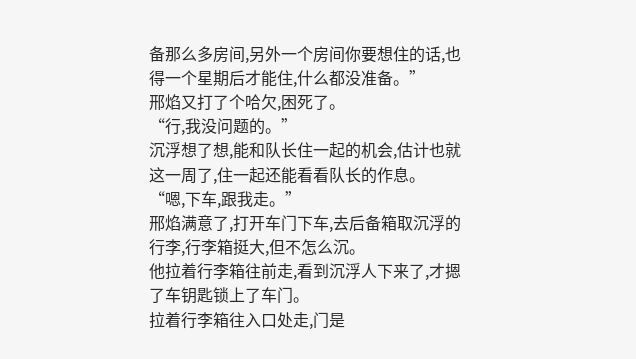备那么多房间,另外一个房间你要想住的话,也得一个星期后才能住,什么都没准备。”
邢焰又打了个哈欠,困死了。
“行,我没问题的。”
沉浮想了想,能和队长住一起的机会,估计也就这一周了,住一起还能看看队长的作息。
“嗯,下车,跟我走。”
邢焰满意了,打开车门下车,去后备箱取沉浮的行李,行李箱挺大,但不怎么沉。
他拉着行李箱往前走,看到沉浮人下来了,才摁了车钥匙锁上了车门。
拉着行李箱往入口处走,门是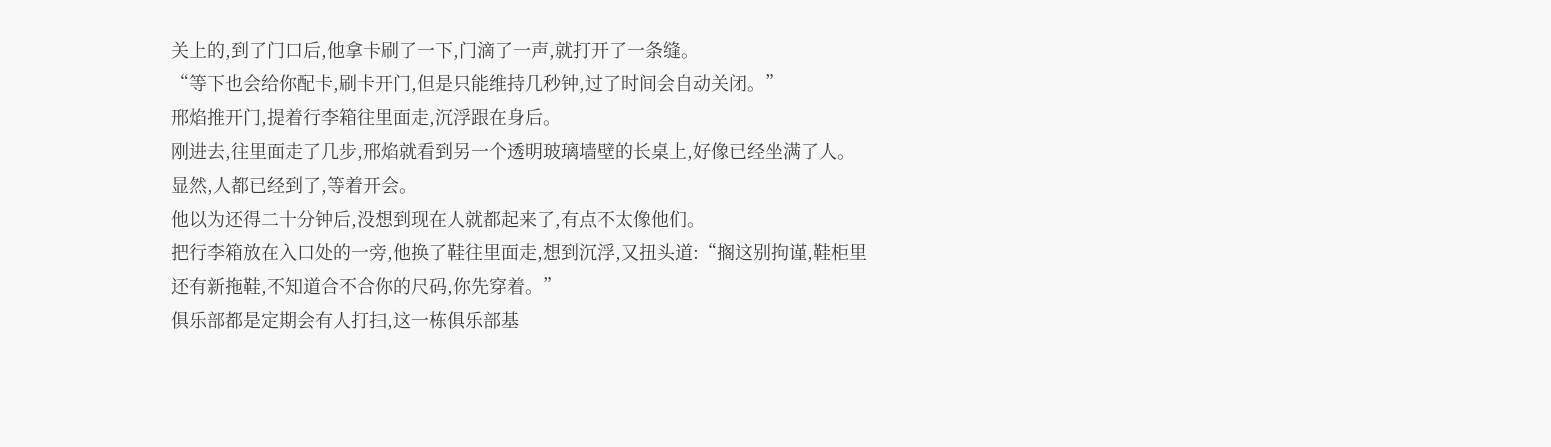关上的,到了门口后,他拿卡刷了一下,门滴了一声,就打开了一条缝。
“等下也会给你配卡,刷卡开门,但是只能维持几秒钟,过了时间会自动关闭。”
邢焰推开门,提着行李箱往里面走,沉浮跟在身后。
刚进去,往里面走了几步,邢焰就看到另一个透明玻璃墙壁的长桌上,好像已经坐满了人。
显然,人都已经到了,等着开会。
他以为还得二十分钟后,没想到现在人就都起来了,有点不太像他们。
把行李箱放在入口处的一旁,他换了鞋往里面走,想到沉浮,又扭头道:“搁这别拘谨,鞋柜里还有新拖鞋,不知道合不合你的尺码,你先穿着。”
俱乐部都是定期会有人打扫,这一栋俱乐部基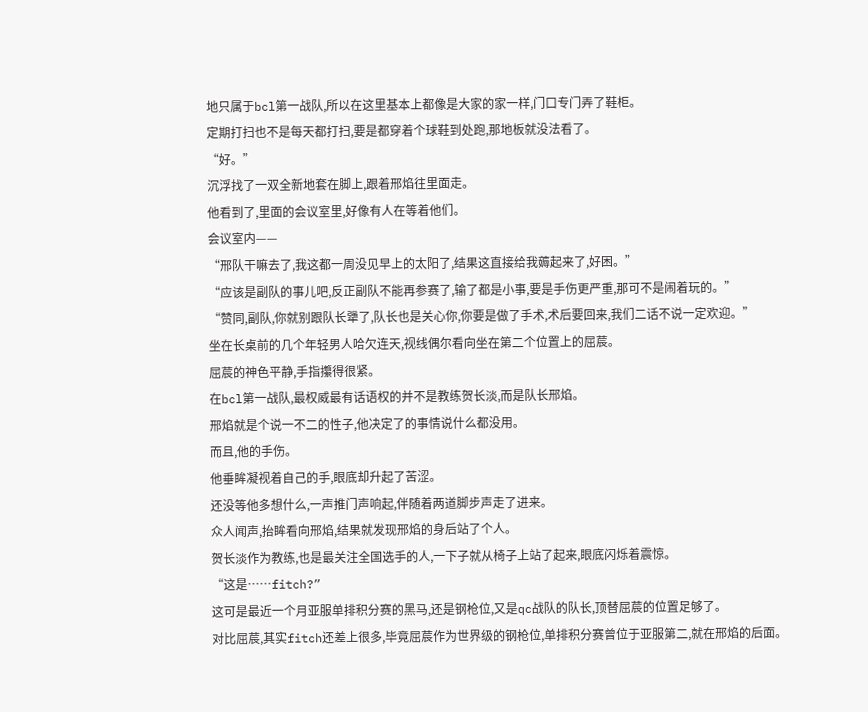地只属于bcl第一战队,所以在这里基本上都像是大家的家一样,门口专门弄了鞋柜。
定期打扫也不是每天都打扫,要是都穿着个球鞋到处跑,那地板就没法看了。
“好。”
沉浮找了一双全新地套在脚上,跟着邢焰往里面走。
他看到了,里面的会议室里,好像有人在等着他们。
会议室内——
“邢队干嘛去了,我这都一周没见早上的太阳了,结果这直接给我薅起来了,好困。”
“应该是副队的事儿吧,反正副队不能再参赛了,输了都是小事,要是手伤更严重,那可不是闹着玩的。”
“赞同,副队,你就别跟队长犟了,队长也是关心你,你要是做了手术,术后要回来,我们二话不说一定欢迎。”
坐在长桌前的几个年轻男人哈欠连天,视线偶尔看向坐在第二个位置上的屈莀。
屈莀的神色平静,手指攥得很紧。
在bcl第一战队,最权威最有话语权的并不是教练贺长淡,而是队长邢焰。
邢焰就是个说一不二的性子,他决定了的事情说什么都没用。
而且,他的手伤。
他垂眸凝视着自己的手,眼底却升起了苦涩。
还没等他多想什么,一声推门声响起,伴随着两道脚步声走了进来。
众人闻声,抬眸看向邢焰,结果就发现邢焰的身后站了个人。
贺长淡作为教练,也是最关注全国选手的人,一下子就从椅子上站了起来,眼底闪烁着震惊。
“这是……fitch?”
这可是最近一个月亚服单排积分赛的黑马,还是钢枪位,又是qc战队的队长,顶替屈莀的位置足够了。
对比屈莀,其实fitch还差上很多,毕竟屈莀作为世界级的钢枪位,单排积分赛曾位于亚服第二,就在邢焰的后面。